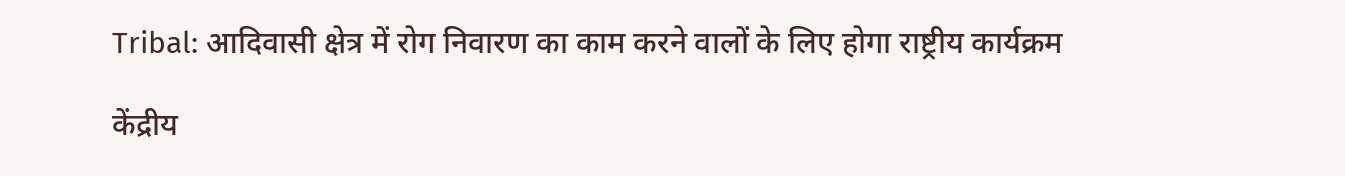Tribal: आदिवासी क्षेत्र में रोग निवारण का काम करने वालों के लिए होगा राष्ट्रीय कार्यक्रम

केंद्रीय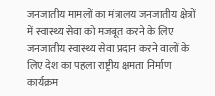जनजातीय मामलों का मंत्रालय जनजातीय क्षेत्रों में स्वास्थ्य सेवा को मजबूत करने के लिए जनजातीय स्वास्थ्य सेवा प्रदान करने वालों के लिए देश का पहला राष्ट्रीय क्षमता निर्माण कार्यक्रम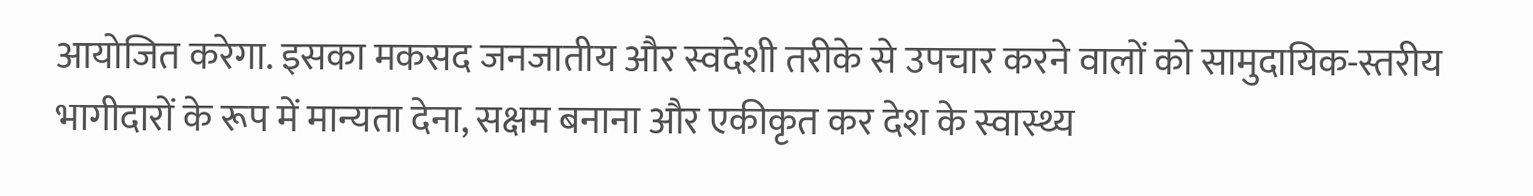आयोजित करेगा. इसका मकसद जनजातीय और स्वदेशी तरीके से उपचार करने वालों को सामुदायिक-स्तरीय भागीदारों के रूप में मान्यता देना, सक्षम बनाना और एकीकृत कर देश के स्वास्थ्य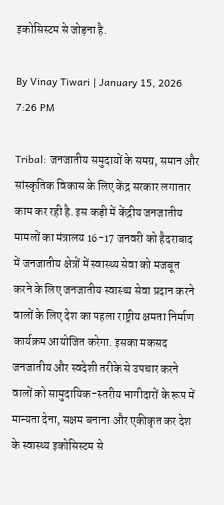इकोसिस्टम से जोड़ना है.

By Vinay Tiwari | January 15, 2026 7:26 PM

Tribal: जनजातीय समुदायों के समग्र, समान और सांस्कृतिक विकास के लिए केंद्र सरकार लगातार काम कर रही है. इस कड़ी में केंद्रीय जनजातीय मामलों का मंत्रालय 16-17 जनवरी को हैदराबाद में जनजातीय क्षेत्रों में स्वास्थ्य सेवा को मजबूत करने के लिए जनजातीय स्वास्थ्य सेवा प्रदान करने वालों के लिए देश का पहला राष्ट्रीय क्षमता निर्माण कार्यक्रम आयोजित करेगा. इसका मकसद जनजातीय और स्वदेशी तरीके से उपचार करने वालों को सामुदायिक-स्तरीय भागीदारों के रूप में मान्यता देना, सक्षम बनाना और एकीकृत कर देश के स्वास्थ्य इकोसिस्टम से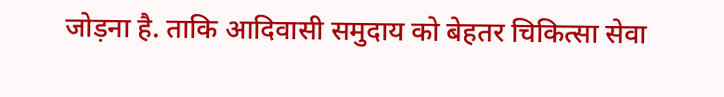जोड़ना है. ताकि आदिवासी समुदाय को बेहतर चिकित्सा सेवा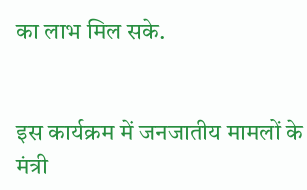का लाभ मिल सके.


इस कार्यक्रम में जनजातीय मामलों के मंत्री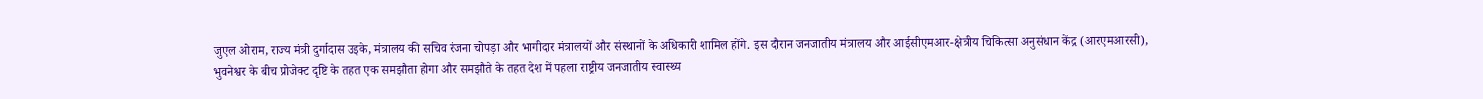जुएल ओराम, राज्य मंत्री दुर्गादास उइके, मंत्रालय की सचिव रंजना चोपड़ा और भागीदार मंत्रालयों और संस्थानों के अधिकारी शामिल होंगे. इस दौरान जनजातीय मंत्रालय और आईसीएमआर-क्षेत्रीय चिकित्सा अनुसंधान केंद्र (आरएमआरसी), भुवनेश्वर के बीच प्रोजेक्ट दृष्टि के तहत एक समझौता होगा और समझौते के तहत देश में पहला राष्ट्रीय जनजातीय स्वास्थ्य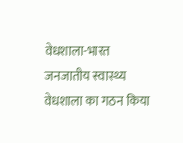वेधशाला-भारत जनजातीय स्वास्थ्य वेधशाला का गठन किया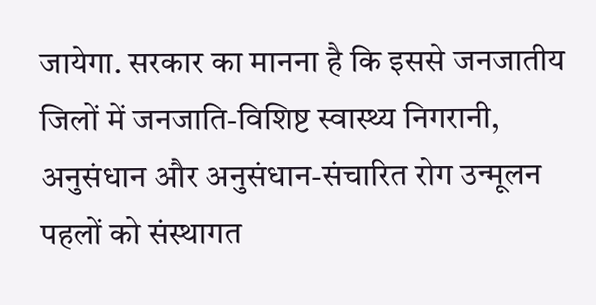जायेगा. सरकार का मानना है कि इससे जनजातीय जिलों में जनजाति-विशिष्ट स्वास्थ्य निगरानी, अनुसंधान और अनुसंधान-संचारित रोग उन्मूलन पहलों को संस्थागत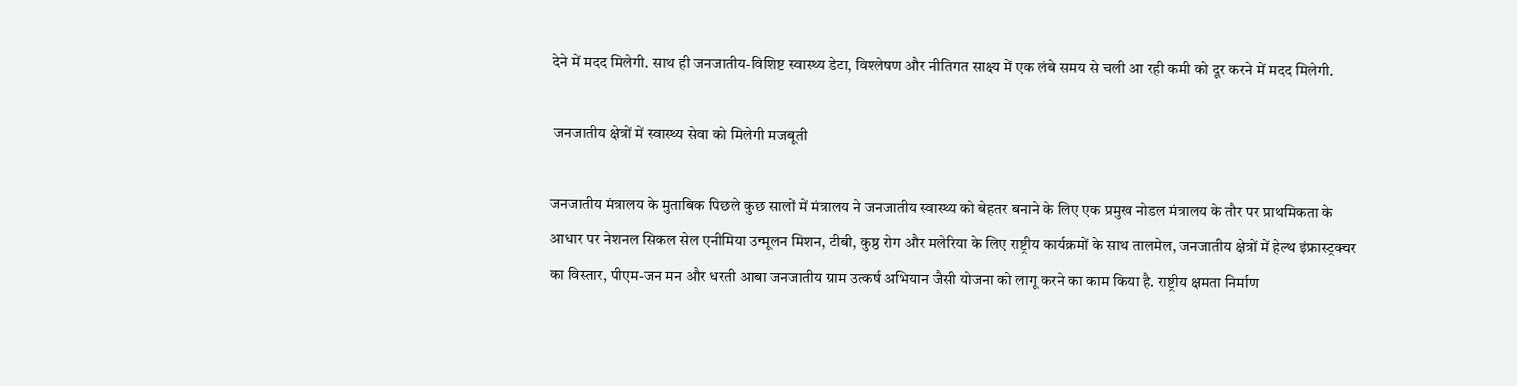देने में मदद मिलेगी. साथ ही जनजातीय-विशिष्ट स्वास्थ्य डेटा, विश्लेषण और नीतिगत साक्ष्य में एक लंबे समय से चली आ रही कमी को दूर करने में मदद मिलेगी.

 जनजातीय क्षेत्रों में स्वास्थ्य सेवा को मिलेगी मजबूती

जनजातीय मंत्रालय के मुताबिक पिछले कुछ सालों में मंत्रालय ने जनजातीय स्वास्थ्य को बेहतर बनाने के लिए एक प्रमुख नोडल मंत्रालय के तौर पर प्राथमिकता के आधार पर नेशनल सिकल सेल एनीमिया उन्मूलन मिशन, टीबी, कुष्ठ रोग और मलेरिया के लिए राष्ट्रीय कार्यक्रमों के साथ तालमेल, जनजातीय क्षेत्रों में हेल्थ इंफ्रास्ट्रक्चर का विस्तार, पीएम-जन मन और धरती आबा जनजातीय ग्राम उत्कर्ष अभियान जैसी योजना को लागू करने का काम किया है. राष्ट्रीय क्षमता निर्माण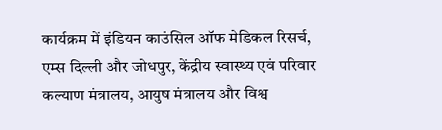कार्यक्रम में इंडियन काउंसिल ऑफ मेडिकल रिसर्च, एम्स दिल्ली और जोधपुर, केंद्रीय स्वास्थ्य एवं परिवार कल्याण मंत्रालय, आयुष मंत्रालय और विश्व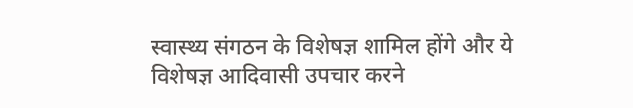स्वास्थ्य संगठन के विशेषज्ञ शामिल होंगे और ये विशेषज्ञ आदिवासी उपचार करने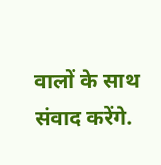वालों के साथ संवाद करेंगे.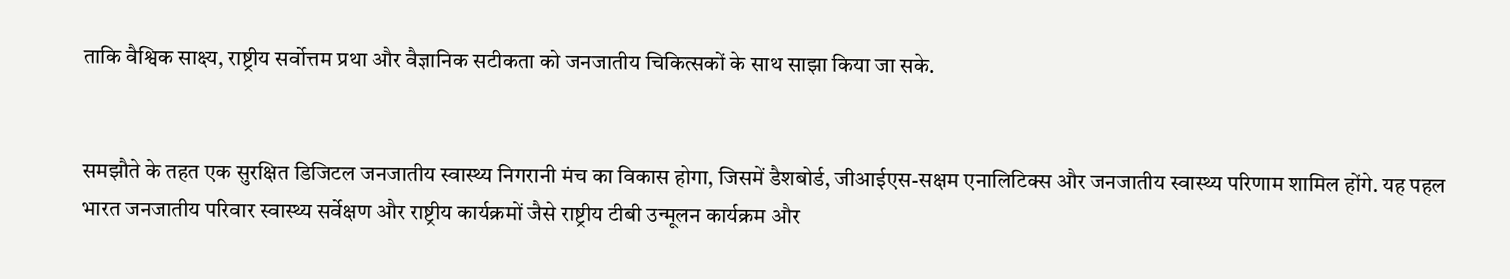ताकि वैश्विक साक्ष्य, राष्ट्रीय सर्वोत्तम प्रथा और वैज्ञानिक सटीकता को जनजातीय चिकित्सकों के साथ साझा किया जा सके.


समझौते के तहत एक सुरक्षित डिजिटल जनजातीय स्वास्थ्य निगरानी मंच का विकास होगा, जिसमें डैशबोर्ड, जीआईएस-सक्षम एनालिटिक्स और जनजातीय स्वास्थ्य परिणाम शामिल होंगे. यह पहल भारत जनजातीय परिवार स्वास्थ्य सर्वेक्षण और राष्ट्रीय कार्यक्रमों जैसे राष्ट्रीय टीबी उन्मूलन कार्यक्रम और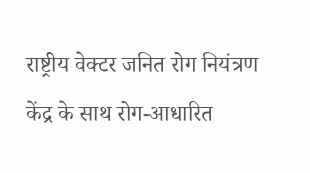राष्ट्रीय वेक्टर जनित रोग नियंत्रण केंद्र के साथ रोग-आधारित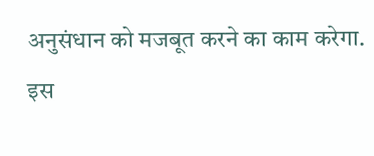अनुसंधान को मजबूत करने का काम करेगा. इस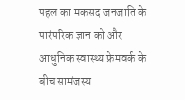पहल का मकसद जनजाति के पारंपरिक ज्ञान को और आधुनिक स्वास्थ्य फ्रेमवर्क के बीच सामंजस्य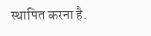स्थापित करना है.